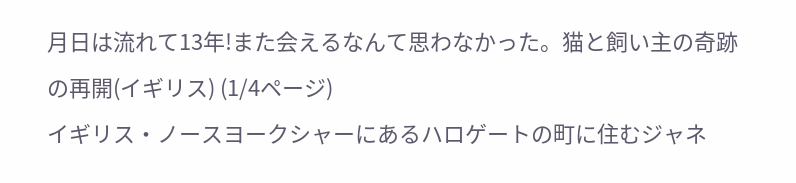月日は流れて13年!また会えるなんて思わなかった。猫と飼い主の奇跡の再開(イギリス) (1/4ページ)
イギリス・ノースヨークシャーにあるハロゲートの町に住むジャネ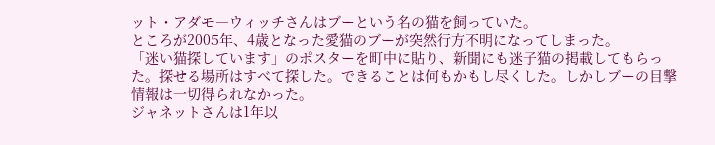ット・アダモ―ウィッチさんはブーという名の猫を飼っていた。
ところが2005年、4歳となった愛猫のブーが突然行方不明になってしまった。
「迷い猫探しています」のポスターを町中に貼り、新聞にも迷子猫の掲載してもらった。探せる場所はすべて探した。できることは何もかもし尽くした。しかしブーの目撃情報は一切得られなかった。
ジャネットさんは1年以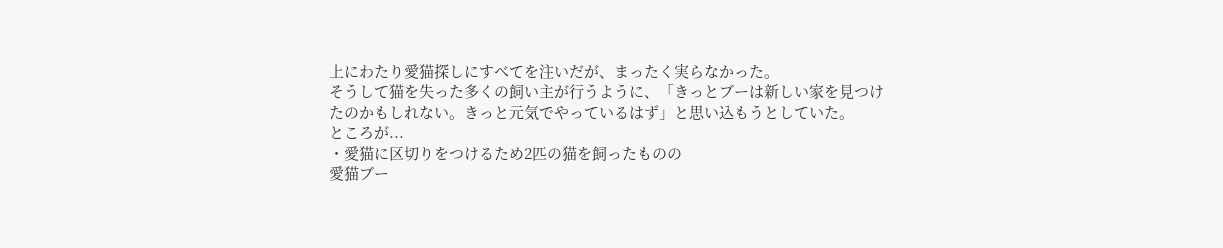上にわたり愛猫探しにすべてを注いだが、まったく実らなかった。
そうして猫を失った多くの飼い主が行うように、「きっとブーは新しい家を見つけたのかもしれない。きっと元気でやっているはず」と思い込もうとしていた。
ところが...
・愛猫に区切りをつけるため2匹の猫を飼ったものの
愛猫ブー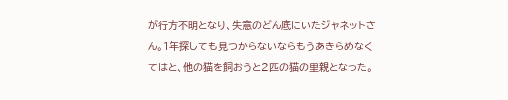が行方不明となり、失意のどん底にいたジャネットさん。1年探しても見つからないならもうあきらめなくてはと、他の猫を飼おうと2匹の猫の里親となった。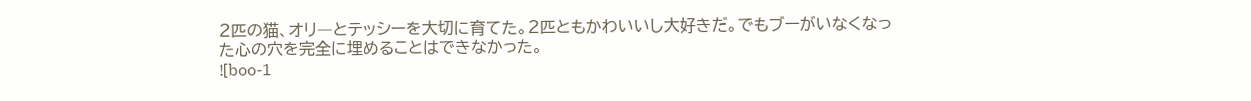2匹の猫、オリ―とテッシーを大切に育てた。2匹ともかわいいし大好きだ。でもブーがいなくなった心の穴を完全に埋めることはできなかった。
![boo-1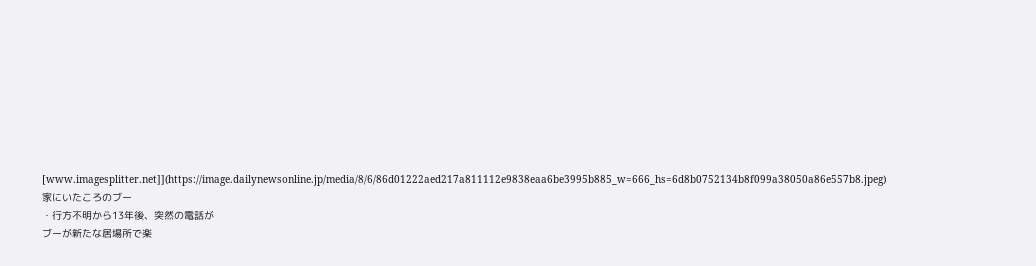[www.imagesplitter.net]](https://image.dailynewsonline.jp/media/8/6/86d01222aed217a811112e9838eaa6be3995b885_w=666_hs=6d8b0752134b8f099a38050a86e557b8.jpeg)
家にいたころのブー
・行方不明から13年後、突然の電話が
ブーが新たな居場所で楽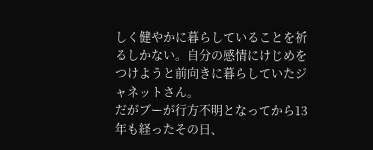しく健やかに暮らしていることを祈るしかない。自分の感情にけじめをつけようと前向きに暮らしていたジャネットさん。
だがブーが行方不明となってから13年も経ったその日、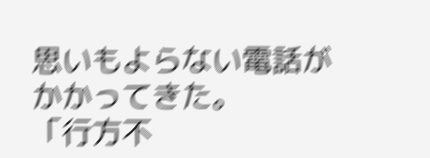思いもよらない電話がかかってきた。
「行方不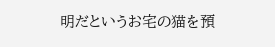明だというお宅の猫を預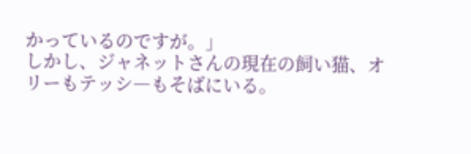かっているのですが。」
しかし、ジャネットさんの現在の飼い猫、オリーもテッシ―もそばにいる。